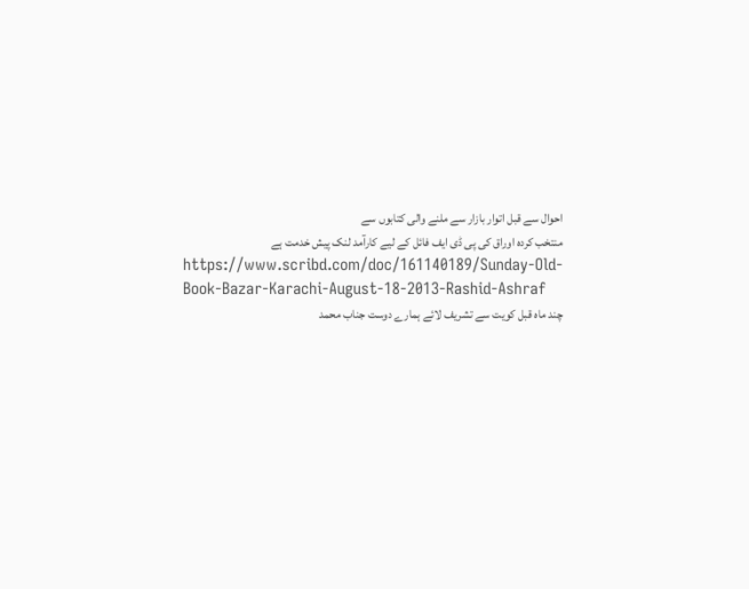احوال سے قبل اتوار بازار سے ملنے والی کتابوں سے
منتخب کردہ اوراق کی پی ڈی ایف فائل کے لیے کارآمد لنک پیش خدمت ہے
https://www.scribd.com/doc/161140189/Sunday-Old-Book-Bazar-Karachi-August-18-2013-Rashid-Ashraf
چند ماہ قبل کویت سے تشریف لائے ہمارے دوست جناب محمد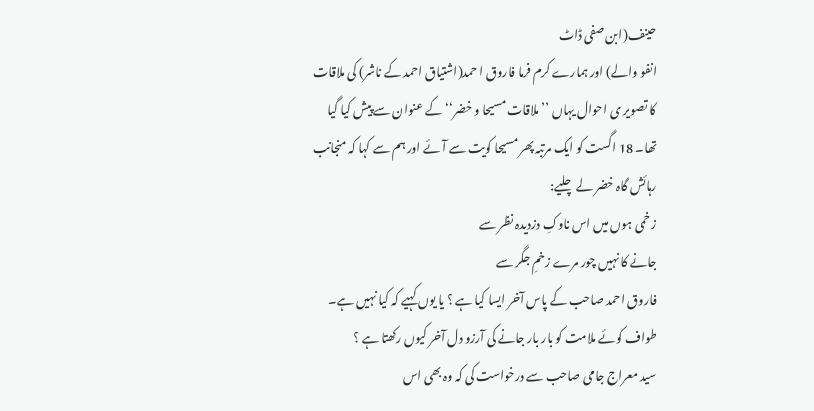حینف(ابن صفی ڈاٹ
انفو والے) اور ہمارے کرم فرما فاروق ا حمد(اشتیاق احمد کے ناشر) کی ملاقات
کا تصویر ی احوال یہاں ’’ ملاقات مسیحا و خضر‘‘ کے عنوان سے پیش کیا گیا
تھا۔ 18 اگست کو ایک مرتبہ پھر مسیحا کویت سے آئے اور ہم سے کہا کہ منجانب
رہائش گاہ خضر لے چلیے:
زخمی ہوں میں اس ناوکِ دزدیدہ نظر سے
جانے کا نہیں چور مرے زخمِ جگر سے
فاروق احمد صاحب کے پاس آخر ایسا کیا ہے ؟ یا یوں کہیے کہ کیا نہیں ہے۔
طواف کوئے ملامت کو بار بار جانے کی آرزو دل آخر کیوں رکھتا ہے ؟
سید معراج جامی صاحب سے درخواست کی کہ وہ بھی اس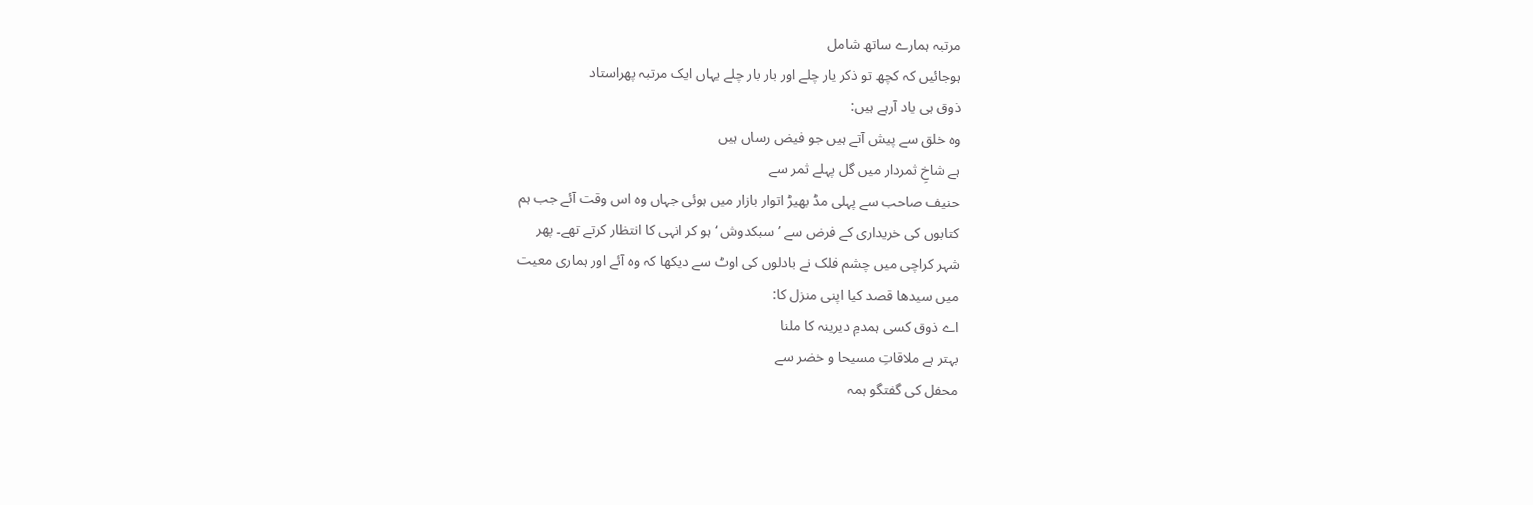مرتبہ ہمارے ساتھ شامل
ہوجائیں کہ کچھ تو ذکر یار چلے اور بار بار چلے یہاں ایک مرتبہ پھراستاد
ذوق ہی یاد آرہے ہیں:
وہ خلق سے پیش آتے ہیں جو فیض رساں ہیں
ہے شاخِ ثمردار میں گل پہلے ثمر سے
حنیف صاحب سے پہلی مڈ بھیڑ اتوار بازار میں ہوئی جہاں وہ اس وقت آئے جب ہم
کتابوں کی خریداری کے فرض سے ’سبکدوش ‘ہو کر انہی کا انتظار کرتے تھے۔ پھر
شہر کراچی میں چشم فلک نے بادلوں کی اوٹ سے دیکھا کہ وہ آئے اور ہماری معیت
میں سیدھا قصد کیا اپنی منزل کا:
اے ذوق کسی ہمدمِ دیرینہ کا ملنا
بہتر ہے ملاقاتِ مسیحا و خضر سے
محفل کی گفتگو ہمہ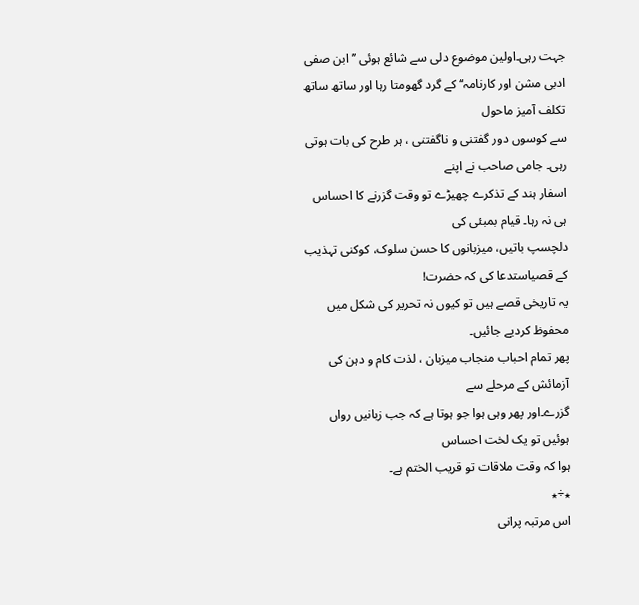جہت رہی۔اولین موضوع دلی سے شائع ہوئی ’’ ابن صفی
ادبی مشن اور کارنامہ‘‘ کے گرد گھومتا رہا اور ساتھ ساتھ تکلف آمیز ماحول
سے کوسوں دور گفتنی و ناگفتنی ، ہر طرح کی بات ہوتی رہی۔ جامی صاحب نے اپنے
اسفار ہند کے تذکرے چھیڑے تو وقت گزرنے کا احساس ہی نہ رہا۔ قیام بمبئی کی
دلچسپ باتیں، میزبانوں کا حسن سلوک، کوکنی تہذیب کے قصیاستدعا کی کہ حضرت!
یہ تاریخی قصے ہیں تو کیوں نہ تحریر کی شکل میں محفوظ کردیے جائیں۔
پھر تمام احباب منجاب میزبان ، لذت کام و دہن کی آزمائش کے مرحلے سے
گزرے۔اور پھر وہی ہوا جو ہوتا ہے کہ جب زبانیں رواں ہوئیں تو یک لخت احساس
ہوا کہ وقت ملاقات تو قریب الختم ہے۔
٭÷٭
اس مرتبہ پرانی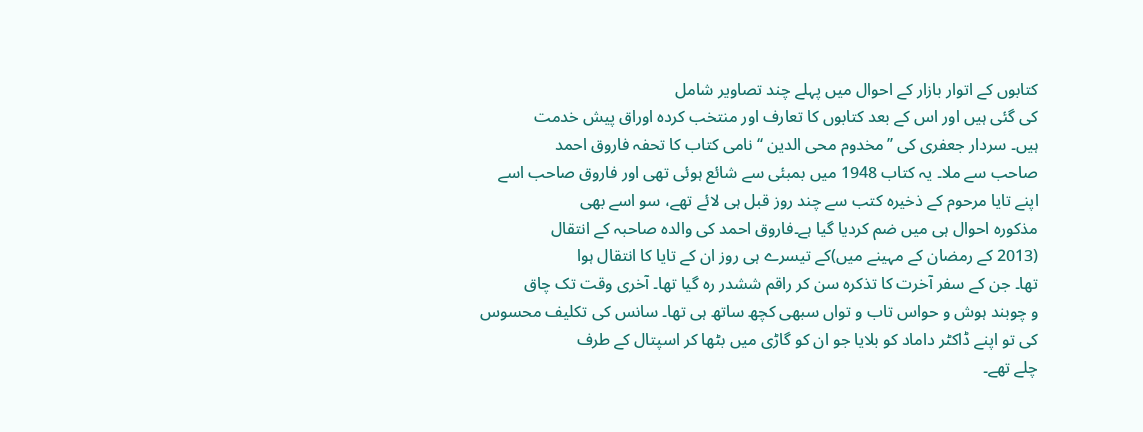کتابوں کے اتوار بازار کے احوال میں پہلے چند تصاویر شامل
کی گئی ہیں اور اس کے بعد کتابوں کا تعارف اور منتخب کردہ اوراق پیش خدمت
ہیں۔ سردار جعفری کی ’’مخدوم محی الدین ‘‘ نامی کتاب کا تحفہ فاروق احمد
صاحب سے ملا۔ یہ کتاب 1948 میں بمبئی سے شائع ہوئی تھی اور فاروق صاحب اسے
اپنے تایا مرحوم کے ذخیرہ کتب سے چند روز قبل ہی لائے تھے، سو اسے بھی
مذکورہ احوال ہی میں ضم کردیا گیا ہے۔فاروق احمد کی والدہ صاحبہ کے انتقال
(2013 کے رمضان کے مہینے میں)کے تیسرے ہی روز ان کے تایا کا انتقال ہوا
تھا۔ جن کے سفر آخرت کا تذکرہ سن کر راقم ششدر رہ گیا تھا۔ آخری وقت تک چاق
و چوبند ہوش و حواس تاب و تواں سبھی کچھ ساتھ ہی تھا۔ سانس کی تکلیف محسوس
کی تو اپنے ڈاکٹر داماد کو بلایا جو ان کو گاڑی میں بٹھا کر اسپتال کے طرف
چلے تھے۔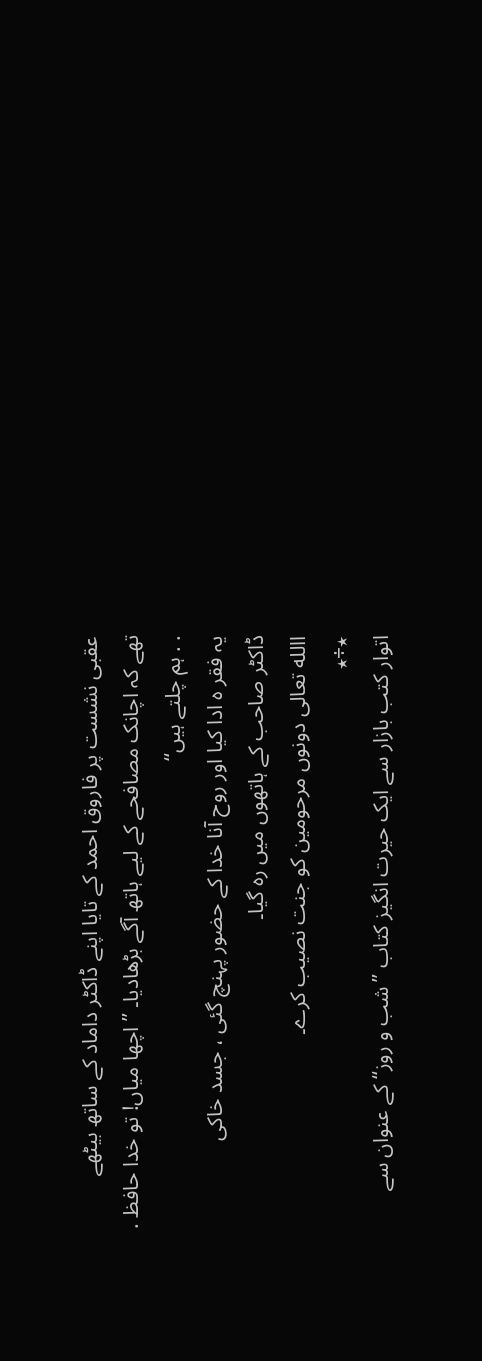عقبی نشست پر فاروق احمد کے تایا اپنے ڈاکٹر داماد کے ساتھ بیٹھے
تھے کہ اچانک مصافحے کے لیے ہاتھ آگے بڑھادیا۔ ’’ اچھا میاں! تو خدا حافظ .
. . ہم چلتے ہیں‘‘
یہ فقر ہ ادا کیا اور روح آنا خدا کے حضور پہنچ گئی ، جسد خاکی
ڈاکٹر صاحب کے ہاتھوں میں رہ گیا۔
االله تعالی دونوں مرحومین کو جنت نصیب کرے۔
٭÷٭
اتوار کتب بازار سے ایک حیرت انگیز کتاب ’’شب و روز‘‘ کے عنوان سے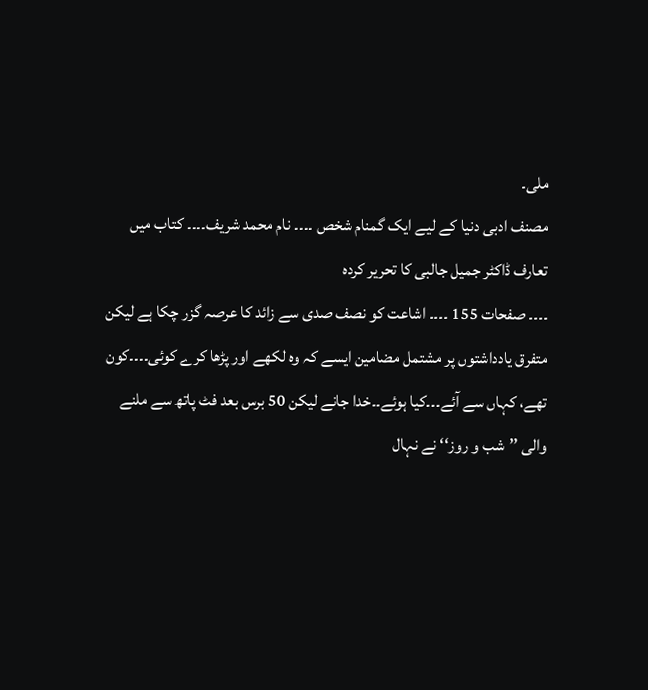ملی۔
مصنف ادبی دنیا کے لیے ایک گمنام شخص ۔۔۔۔ نام محمد شریف۔۔۔۔ کتاب میں
تعارف ڈاکٹر جمیل جالبی کا تحریر کردہ
۔۔۔۔ صفحات 155 ۔۔۔۔ اشاعت کو نصف صدی سے زائد کا عرصہ گزر چکا ہے لیکن
متفرق یادداشتوں پر مشتمل مضامین ایسے کہ وہ لکھے اور پڑھا کرے کوئی۔۔۔۔کون
تھے، کہاں سے آئے۔۔۔کیا ہوئے۔۔خدا جانے لیکن 50 برس بعد فٹ پاتھ سے ملنے
والی ’’شب و روز‘‘ نے نہال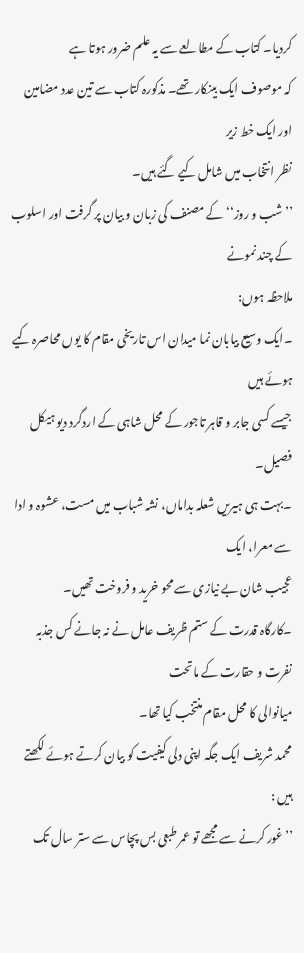کردیا۔ کتاب کے مطالعے سے یہ علم ضرور ہوتا ہے
کہ موصوف ایک بینکار تھے۔ مذکورہ کتاب سے تین عدد مضامین اور ایک خط زیر
نظر انتخاب میں شامل کیے گئے ہیں۔
’’شب و روز‘‘ کے مصنف کی زبان و بیان پر گرفت اور اسلوب کے چند نمونے
ملاحظہ ہوں:
۔ایک وسیع بیابان نما میدان اس تاریخی مقام کا یوں محاصرہ کیے ہوئے ہیں
جیسے کسی جابر و قاہر تاجور کے محل شاہی کے اردگرد دیو ہیکل فصیل۔
۔بہت ہی ہیریں شعلہ بداماں، نشہ شباب میں مست، عشوہ و ادا سے معرا، ایک
عجیب شان بے نیازی سے محو خرید و فروخت تھیں۔
۔کارگاہ قدرت کے ستم ظریف عامل نے نہ جانے کس جذبہ نفرت و حقارت کے ماتحت
میانوالی کا محل مقام منتخب کیا تھا۔
محمد شریف ایک جگہ اپنی دلی کیفیت کو بیان کرتے ہوئے لکھتے ہیں :
’’غور کرنے سے مجھے تو عمر طبعی بس پچاس سے ستر سال تک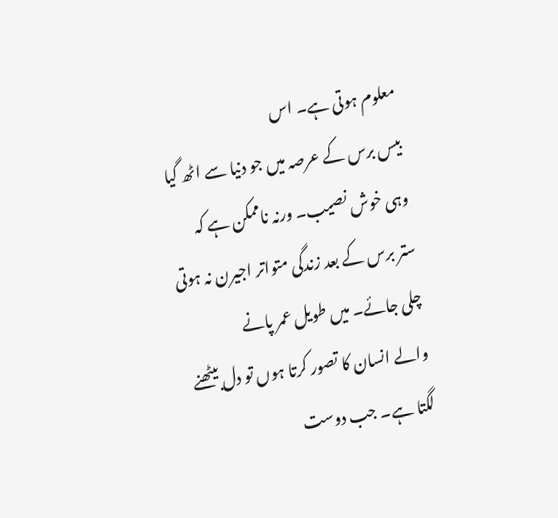معلوم ہوتی ہے۔ اس
بیس برس کے عرصہ میں جو دنیا سے اٹھ گیا وہی خوش نصیب۔ ورنہ ناممکن ہے کہ
ستر برس کے بعد زندگی متواتر اجیرن نہ ہوتی چلی جائے۔ میں طویل عمر پانے
والے انسان کا تصور کرتا ہوں تو دل بیٹھنے لگتا ہے۔ جب دوست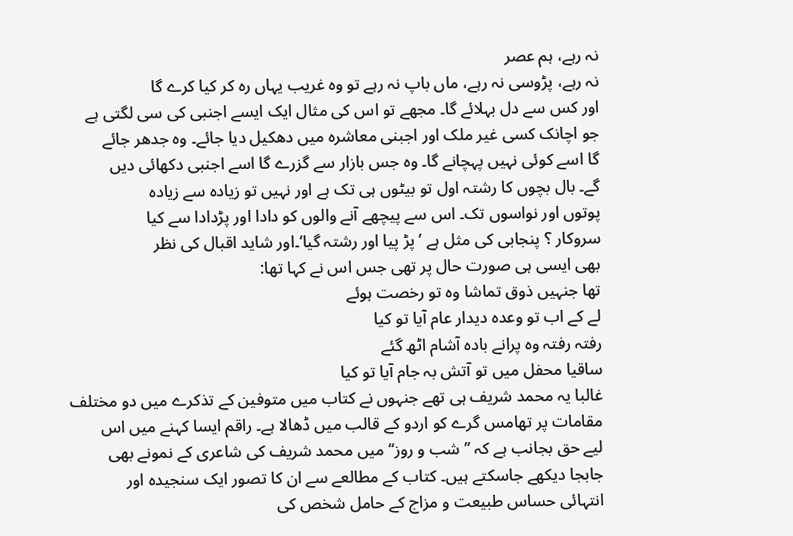نہ رہے، ہم عصر
نہ رہے، پڑوسی نہ رہے، ماں باپ نہ رہے تو وہ غریب یہاں رہ کر کیا کرے گا
اور کس سے دل بہلائے گا۔ مجھے تو اس کی مثال ایک ایسے اجنبی کی سی لگتی ہے
جو اچانک کسی غیر ملک اور اجبنی معاشرہ میں دھکیل دیا جائے۔ وہ جدھر جائے
گا اسے کوئی نہیں پہچانے گا۔ وہ جس بازار سے گزرے گا اسے اجنبی دکھائی دیں
گے۔ بال بچوں کا رشتہ اول تو بیٹوں ہی تک ہے اور نہیں تو زیادہ سے زیادہ
پوتوں اور نواسوں تک۔ اس سے پیچھے آنے والوں کو دادا اور پڑدادا سے کیا
سروکار ؟ پنجابی کی مثل ہے ’ پڑ پیا اور رشتہ گیا‘۔اور شاید اقبال کی نظر
بھی ایسی ہی صورت حال پر تھی جس اس نے کہا تھا:
تھا جنہیں ذوق تماشا وہ تو رخصت ہوئے
لے کے اب تو وعدہ دیدار عام آیا تو کیا
رفتہ رفتہ وہ پرانے بادہ آشام اٹھ گئے
ساقیا محفل میں تو آتش بہ جام آیا تو کیا
غالبا یہ محمد شریف ہی تھے جنہوں نے کتاب میں متوفین کے تذکرے میں دو مختلف
مقامات پر تھامس گرے کو اردو کے قالب میں ڈھالا ہے۔ راقم ایسا کہنے میں اس
لیے حق بجانب ہے کہ ’’شب و روز‘‘ میں محمد شریف کی شاعری کے نمونے بھی
جابجا دیکھے جاسکتے ہیں۔ کتاب کے مطالعے سے ان کا تصور ایک سنجیدہ اور
انتہائی حساس طبیعت و مزاج کے حامل شخص کی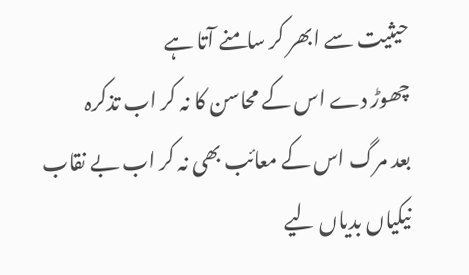حیثیت سے ابھر کر سامنے آتا ہے
چھوڑ دے اس کے محاسن کا نہ کر اب تذکرہ
بعد مرگ اس کے معائب بھی نہ کر اب بے نقاب
نیکیاں بدیاں لیے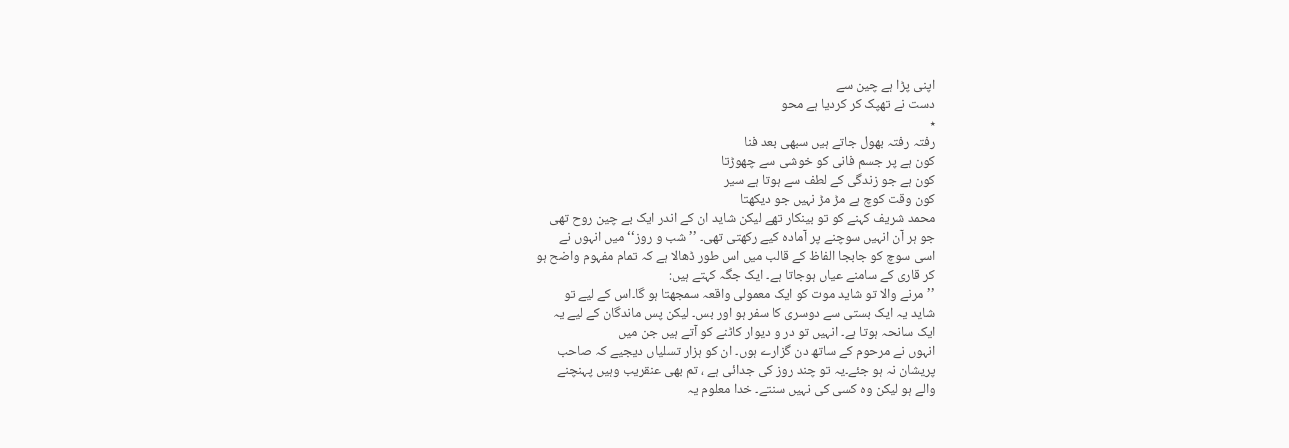اپنی پڑا ہے چین سے
دست نے تھپک کر کردیا ہے محو
٭
رفتہ رفتہ بھول جاتے ہیں سبھی بعد فنا
کون ہے پر جسم فانی کو خوشی سے چھوڑتا
کون ہے جو زندگی کے لطف سے ہوتا ہے سیر
کون وقت کوچ ہے مڑ مڑ نہیں جو دیکھتا
محمد شریف کہنے کو تو بینکار تھے لیکن شاید ان کے اندر ایک بے چین روح تھی
جو ہر آن انہیں سوچنے پر آمادہ کیے رکھتی تھی۔ ’’شب و روز‘‘ میں انہوں نے
اسی سوچ کو جابجا الفاظ کے قالب میں اس طور ڈھالا ہے کہ تمام مفہوم واضح ہو
کر قاری کے سامنے عیاں ہوجاتا ہے۔ ایک جگہ کہتے ہیں:
’’ مرنے والا تو شاید موت کو ایک معمولی واقعہ سمجھتا ہو گا۔اس کے لیے تو
شاید یہ ایک بستی سے دوسری کا سفر ہو اور بس۔ لیکن پس ماندگان کے لیے یہ
ایک سانحہ ہوتا ہے۔ انہیں تو در و دیوار کاٹنے کو آتے ہیں جن میں
انہوں نے مرحوم کے ساتھ دن گزارے ہوں۔ ان کو ہزار تسلیاں دیجیے کہ صاحب
پریشان نہ ہو جئے۔یہ تو چند روز کی جدائی ہے ، تم بھی عنقریب وہیں پہنچنے
والے ہو لیکن وہ کسی کی نہیں سنتے۔ خدا معلوم یہ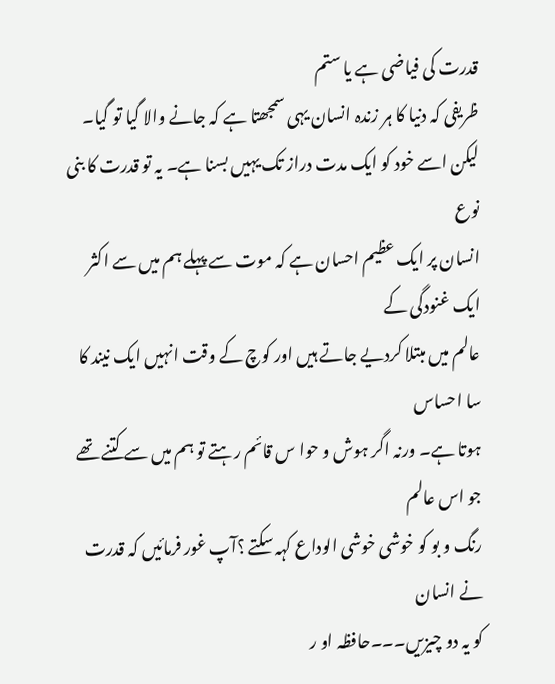قدرت کی فیاضی ہے یا ستم
ظریفی کہ دنیا کا ہر زندہ انسان یہی سمجھتا ہے کہ جانے والا گیا تو گیا۔
لیکن اسے خود کو ایک مدت دراز تک یہیں بسنا ہے۔ یہ تو قدرت کا بنی نوع
انسان پر ایک عظیم احسان ہے کہ موت سے پہلے ہم میں سے اکثر ایک غنودگی کے
عالم میں مبتلا کردیے جاتے ہیں اور کوچ کے وقت انہیں ایک نیند کا سا احساس
ہوتا ہے۔ ورنہ اگر ہوش و حوا س قائم رہتے تو ہم میں سے کتنے تھے جو اس عالم
رنگ و بو کو خوشی خوشی الوداع کہہ سکتے ؟آپ غور فرمائیں کہ قدرت نے انسان
کو یہ دو چیزیں۔۔۔حافظہ او ر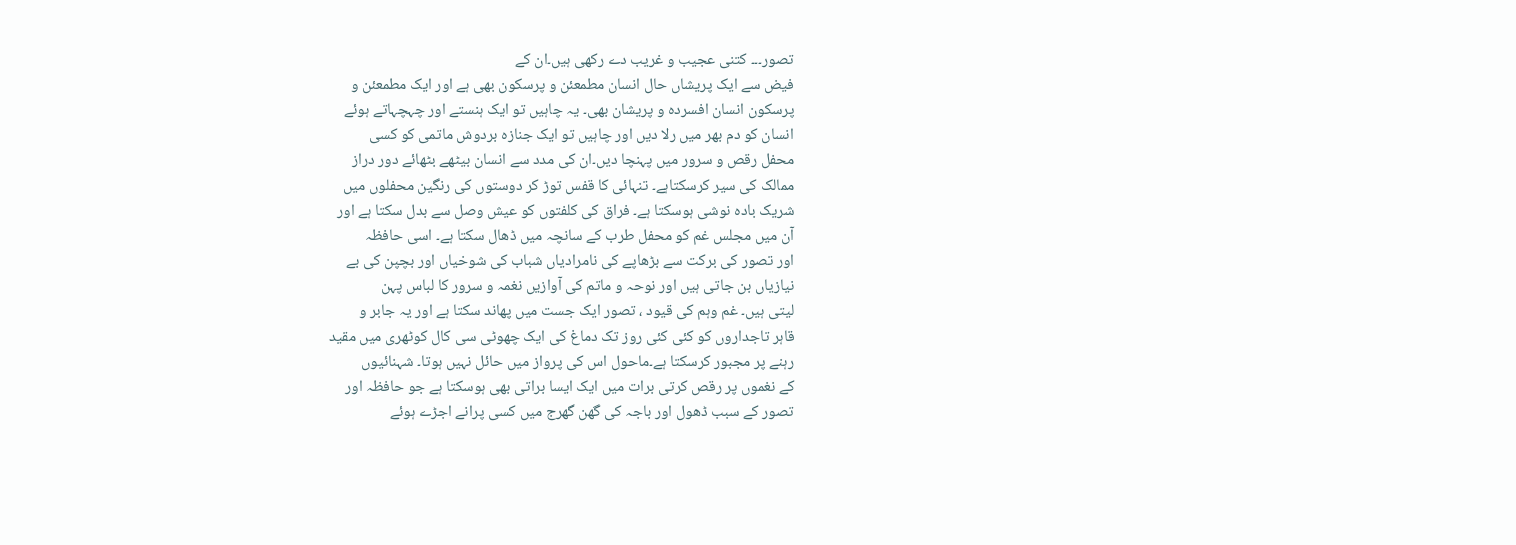تصور۔۔۔ کتنی عجیب و غریب دے رکھی ہیں۔ان کے
فیض سے ایک پریشاں حال انسان مطمعئن و پرسکون بھی ہے اور ایک مطمعئن و
پرسکون انسان افسردہ و پریشان بھی۔ یہ چاہیں تو ایک ہنستے اور چہچہاتے ہوئے
انسان کو دم بھر میں رلا دیں اور چاہیں تو ایک جنازہ بردوش ماتمی کو کسی
محفل رقص و سرور میں پہنچا دیں۔ان کی مدد سے انسان بیٹھے بٹھائے دور دراز
ممالک کی سیر کرسکتاہے۔ تنہائی کا قفس توڑ کر دوستوں کی رنگین محفلوں میں
شریک بادہ نوشی ہوسکتا ہے۔ فراق کی کلفتوں کو عیش وصل سے بدل سکتا ہے اور
آن میں مجلس غم کو محفل طرب کے سانچہ میں ڈھال سکتا ہے۔ اسی حافظہ
اور تصور کی برکت سے بڑھاپے کی نامرادیاں شباب کی شوخیاں اور بچپن کی بے
نیازیاں بن جاتی ہیں اور نوحہ و ماتم کی آوازیں نغمہ و سرور کا لباس پہن
لیتی ہیں۔ غم وہم کی قیود ، تصور ایک جست میں پھاند سکتا ہے اور یہ جابر و
قاہر تاجداروں کو کئی کئی روز تک دماغ کی ایک چھوٹی سی کال کوٹھری میں مقید
رہنے پر مجبور کرسکتا ہے۔ماحول اس کی پرواز میں حائل نہیں ہوتا۔ شہنائیوں
کے نغموں پر رقص کرتی برات میں ایک ایسا براتی بھی ہوسکتا ہے جو حافظہ اور
تصور کے سبب ڈھول اور باجہ کی گھن گھرج میں کسی پرانے اجڑے ہوئے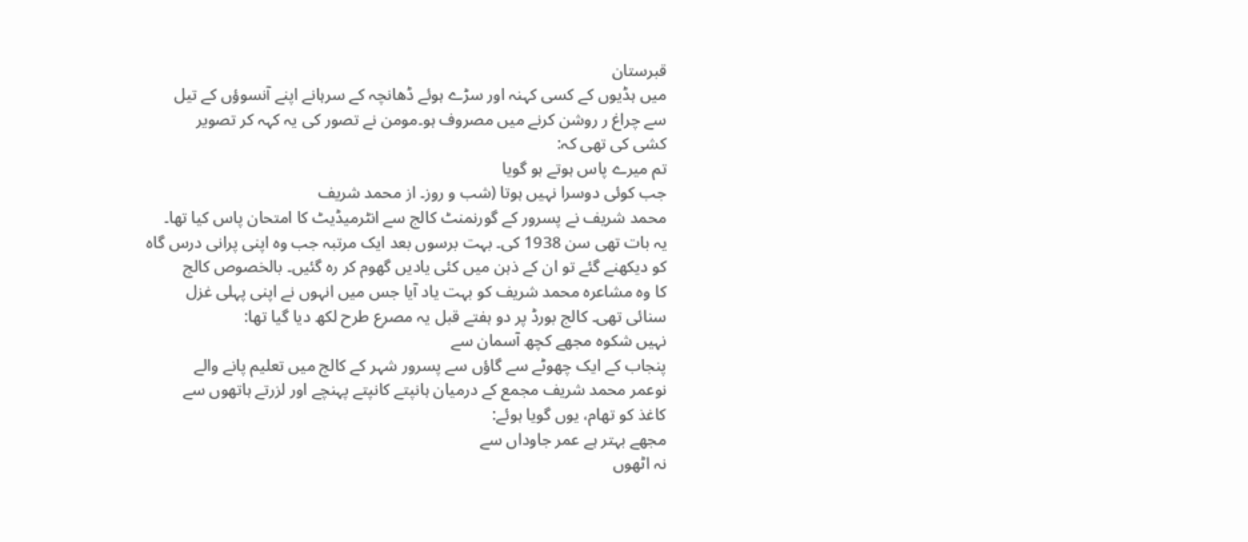قبرستان
میں ہڈیوں کے کسی کہنہ اور سڑے ہوئے ڈھانچہ کے سرہانے اپنے آنسوؤں کے تیل
سے چراغ ر روشن کرنے میں مصروف ہو۔مومن نے تصور کی یہ کہہ کر تصویر
کشی کی تھی کہ:
تم میرے پاس ہوتے ہو گویا
جب کوئی دوسرا نہیں ہوتا (شب و روز۔ از محمد شریف
محمد شریف نے پسرور کے گورنمنٹ کالج سے انٹرمیڈیٹ کا امتحان پاس کیا تھا۔
یہ بات تھی سن 1938 کی۔ بہت برسوں بعد ایک مرتبہ جب وہ اپنی پرانی درس گاہ
کو دیکھنے گئے تو ان کے ذہن میں کئی یادیں گھوم کر رہ گئیں۔ بالخصوص کالج
کا وہ مشاعرہ محمد شریف کو بہت یاد آیا جس میں انہوں نے اپنی پہلی غزل
سنائی تھی۔ کالج بورڈ پر دو ہفتے قبل یہ مصرع طرح لکھ دیا گیا تھا:
نہیں شکوہ مجھے کچھ آسمان سے
پنجاب کے ایک چھوٹے سے گاؤں سے پسرور شہر کے کالج میں تعلیم پانے والے
نوعمر محمد شریف مجمع کے درمیان ہانپتے کانپتے پہنچے اور لزرتے ہاتھوں سے
کاغذ کو تھام، یوں گویا ہوئے:
مجھے بہتر ہے عمر جاوداں سے
نہ اٹھوں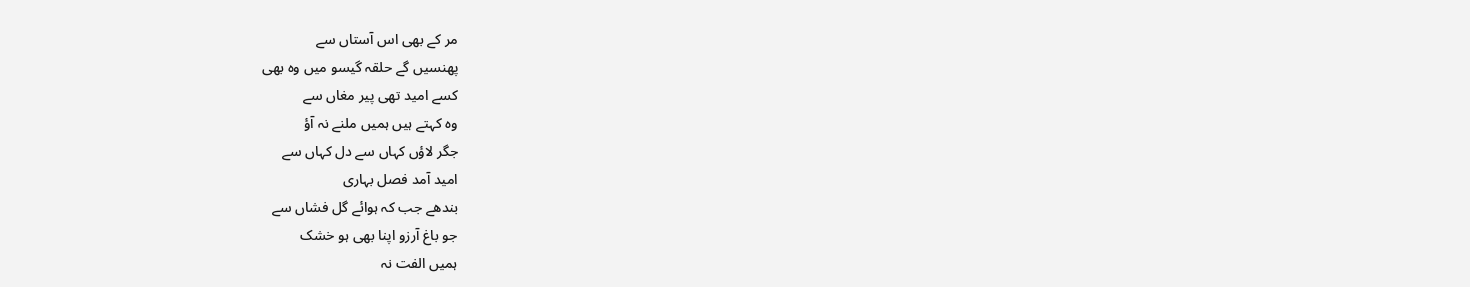مر کے بھی اس آستاں سے
پھنسیں گے حلقہ گیسو میں وہ بھی
کسے امید تھی پیر مغاں سے
وہ کہتے ہیں ہمیں ملنے نہ آؤ
جگر لاؤں کہاں سے دل کہاں سے
امید آمد فصل بہاری
بندھے جب کہ ہوائے گل فشاں سے
جو باغ آرزو اپنا بھی ہو خشک
ہمیں الفت نہ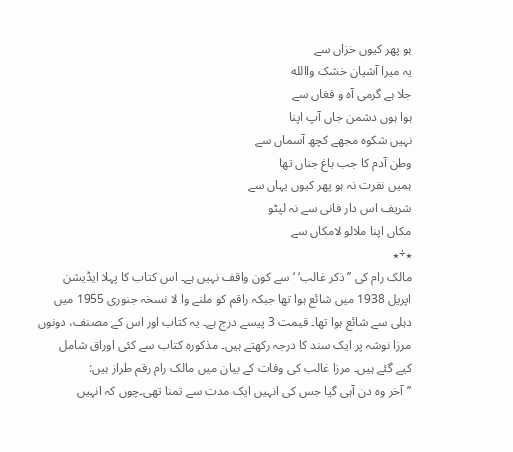ہو پھر کیوں خزاں سے
یہ میرا آشیان خشک واالله
جلا ہے گرمی آہ و فغاں سے
ہوا ہوں دشمن جاں آپ اپنا
نہیں شکوہ مجھے کچھ آسماں سے
وطن آدم کا جب باغ جناں تھا
ہمیں نفرت نہ ہو پھر کیوں یہاں سے
شریف اس دار فانی سے نہ لپٹو
مکاں اپنا ملالو لامکاں سے
٭÷٭
مالک رام کی ’’ذکر غالب‘ ‘ سے کون واقف نہیں ہے۔ اس کتاب کا پہلا ایڈیشن
اپریل 1938 میں شائع ہوا تھا جبکہ راقم کو ملنے وا لا نسخہ جنوری 1955 میں
دہلی سے شائع ہوا تھا۔ قیمت 3 پیسے درج ہے۔ یہ کتاب اور اس کے مصنف، دونوں
مرزا نوشہ پر ایک سند کا درجہ رکھتے ہیں۔ مذکورہ کتاب سے کئی اوراق شامل
کیے گئے ہیں۔ مرزا غالب کی وفات کے بیان میں مالک رام رقم طراز ہیں:
’’آخر وہ دن آہی گیا جس کی انہیں ایک مدت سے تمنا تھی۔چوں کہ انہیں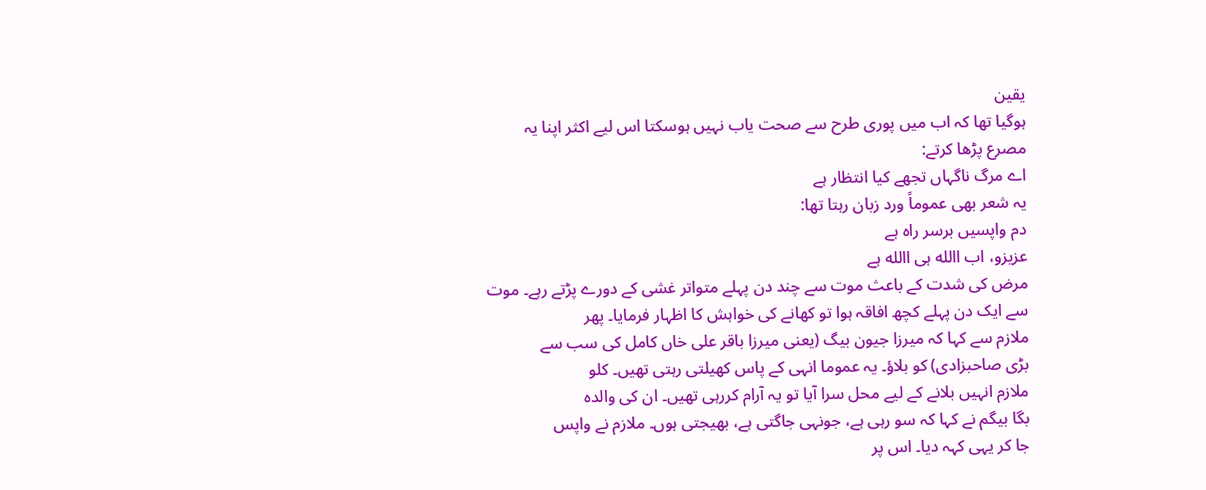یقین
ہوگیا تھا کہ اب میں پوری طرح سے صحت یاب نہیں ہوسکتا اس لیے اکثر اپنا یہ
مصرع پڑھا کرتے:
اے مرگ ناگہاں تجھے کیا انتظار ہے
یہ شعر بھی عموماً ورد زبان رہتا تھا:
دم واپسیں برسر راہ ہے
عزیزو، اب االله ہی االله ہے
مرض کی شدت کے باعث موت سے چند دن پہلے متواتر غشی کے دورے پڑتے رہے۔ موت
سے ایک دن پہلے کچھ افاقہ ہوا تو کھانے کی خواہش کا اظہار فرمایا۔ پھر
ملازم سے کہا کہ میرزا جیون بیگ (یعنی میرزا باقر علی خاں کامل کی سب سے
بڑی صاحبزادی) کو بلاؤ۔ یہ عموما انہی کے پاس کھیلتی رہتی تھیں۔ کلو
ملازم انہیں بلانے کے لیے محل سرا آیا تو یہ آرام کررہی تھیں۔ ان کی والدہ
بگا بیگم نے کہا کہ سو رہی ہے، جونہی جاگتی ہے، بھیجتی ہوں۔ ملازم نے واپس
جا کر یہی کہہ دیا۔ اس پر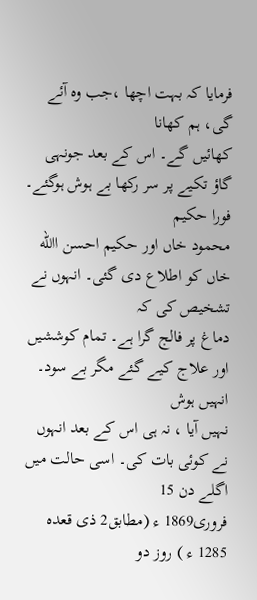فرمایا کہ بہت اچھا ،جب وہ آئے گی، ہم کھانا
کھائیں گے۔ اس کے بعد جونہی گاؤ تکیے پر سر رکھا بے ہوش ہوگئے۔ فورا حکیم
محمود خاں اور حکیم احسن االله خاں کو اطلاع دی گئی۔ انہوں نے تشخیص کی کہ
دماغ پر فالج گرا ہے۔ تمام کوششیں اور علاج کیے گئے مگر بے سود۔ انہیں ہوش
نہیں آیا ، نہ ہی اس کے بعد انہوں نے کوئی بات کی۔ اسی حالت میں اگلے دن 15
فروری1869 ء (مطابق2 ذی قعدہ 1285 ء ) روز دو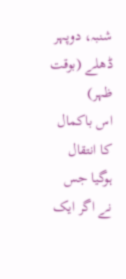شنبہ، دوپہر ڈھلے (بوقت ظہر)
اس باکمال کا انتقال ہوگیا جس نے اگر ایک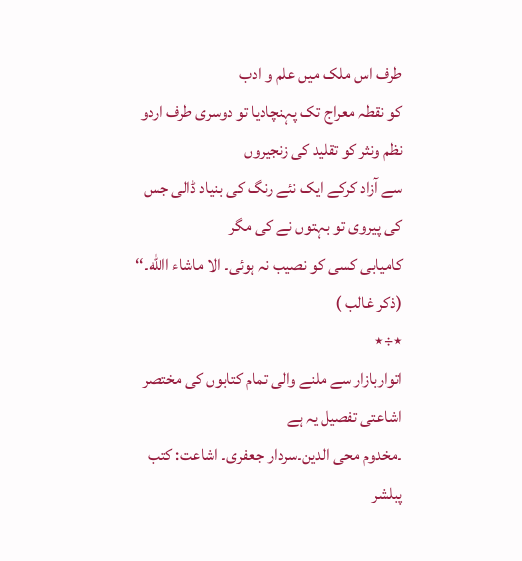طرف اس ملک میں علم و ادب
کو نقطہ معراج تک پہنچادیا تو دوسری طرف اردو نظم ونثر کو تقلید کی زنجیروں
سے آزاد کرکے ایک نئے رنگ کی بنیاد ڈالی جس کی پیروی تو بہتوں نے کی مگر
کامیابی کسی کو نصیب نہ ہوئی۔ الا ماشاء االله۔‘‘ (ذکر غالب )
٭÷٭
اتواربازار سے ملنے والی تمام کتابوں کی مختصر اشاعتی تفصیل یہ ہے
۔مخدوم محی الدین۔سردار جعفری۔ اشاعت: کتب پبلشر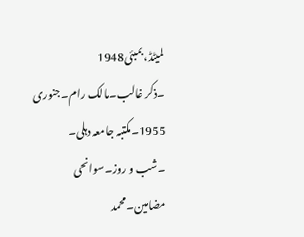لمیٹڈ، بمبئی1948
۔ذکر غالب۔مالک رام۔جنوری 1955۔مکتبہ جامعہ دہلی۔
۔شب و روز۔سوانحی مضامین۔محمد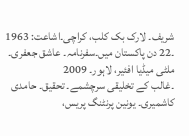شریف۔ لارک بک کلب، کراچی۔اشاعت: 1963
۔22 دن پاکستان میں۔سفرنامہ۔ عاشق جعفری۔ ملٹی میڈیا افئیر، لاہور۔ 2009
۔غالب کے تخلیقی سرچشمے۔ تحقیق۔ حامدی کاشمیری۔ یونین پرنٹنگ پریس،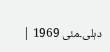دہلی۔مئی 1969 |